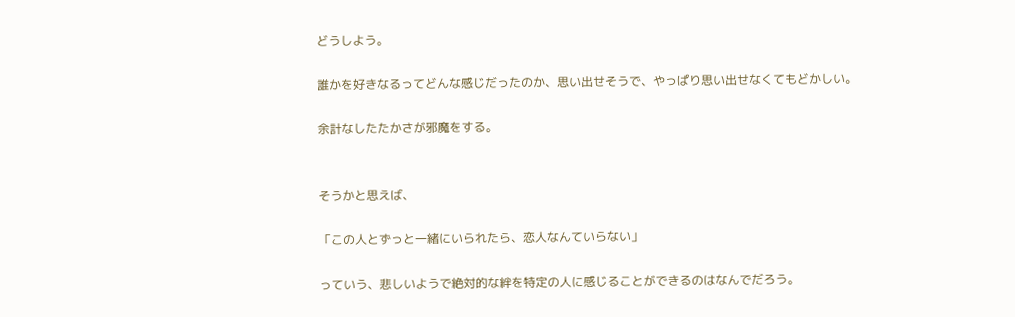どうしよう。

誰かを好きなるってどんな感じだったのか、思い出せそうで、やっぱり思い出せなくてもどかしい。

余計なしたたかさが邪魔をする。


そうかと思えば、

「この人とずっと一緒にいられたら、恋人なんていらない」

っていう、悲しいようで絶対的な絆を特定の人に感じることができるのはなんでだろう。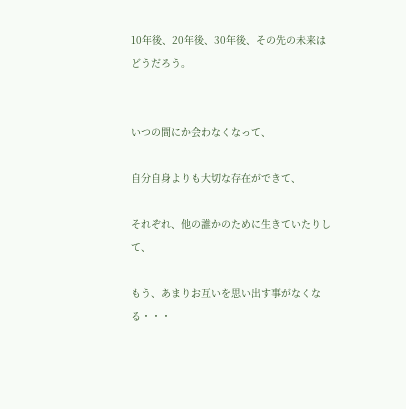10年後、20年後、30年後、その先の未来はどうだろう。


いつの間にか会わなくなって、

自分自身よりも大切な存在ができて、

それぞれ、他の誰かのために生きていたりして、

もう、あまりお互いを思い出す事がなくなる・・・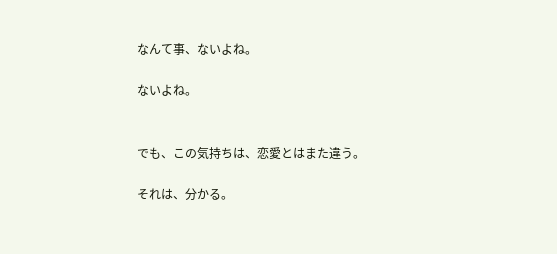なんて事、ないよね。

ないよね。


でも、この気持ちは、恋愛とはまた違う。

それは、分かる。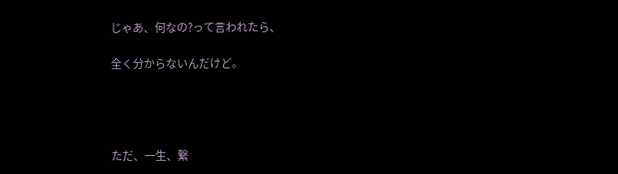じゃあ、何なの?って言われたら、

全く分からないんだけど。




ただ、一生、繋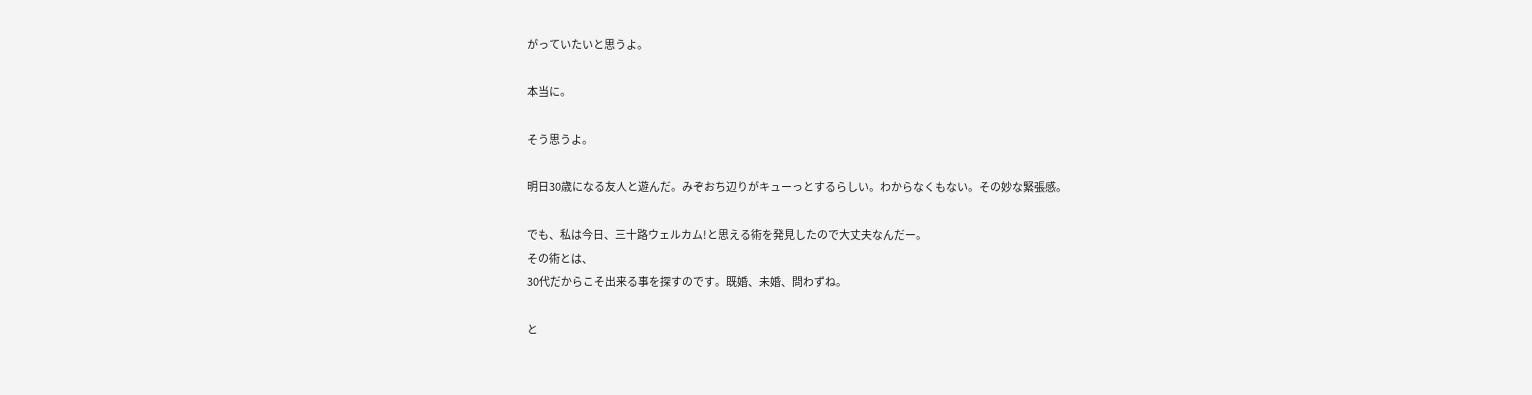がっていたいと思うよ。

本当に。

そう思うよ。

明日30歳になる友人と遊んだ。みぞおち辺りがキューっとするらしい。わからなくもない。その妙な緊張感。

でも、私は今日、三十路ウェルカム!と思える術を発見したので大丈夫なんだー。
その術とは、
30代だからこそ出来る事を探すのです。既婚、未婚、問わずね。

と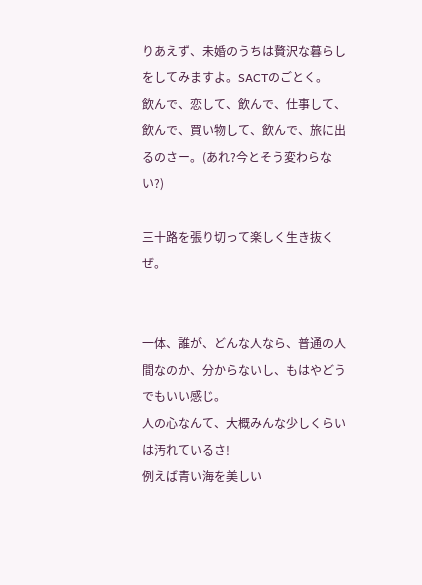りあえず、未婚のうちは贅沢な暮らしをしてみますよ。SACTのごとく。
飲んで、恋して、飲んで、仕事して、飲んで、買い物して、飲んで、旅に出るのさー。(あれ?今とそう変わらない?)

三十路を張り切って楽しく生き抜くぜ。


一体、誰が、どんな人なら、普通の人間なのか、分からないし、もはやどうでもいい感じ。
人の心なんて、大概みんな少しくらいは汚れているさ!
例えば青い海を美しい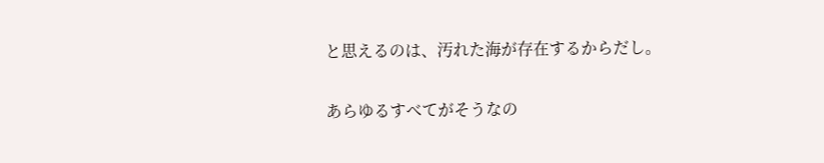と思えるのは、汚れた海が存在するからだし。

あらゆるすべてがそうなの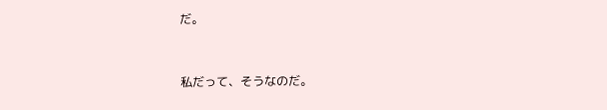だ。


私だって、そうなのだ。